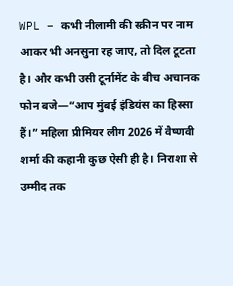WPL – कभी नीलामी की स्क्रीन पर नाम आकर भी अनसुना रह जाए, तो दिल टूटता है। और कभी उसी टूर्नामेंट के बीच अचानक फोन बजे—“आप मुंबई इंडियंस का हिस्सा हैं।” महिला प्रीमियर लीग 2026 में वैष्णवी शर्मा की कहानी कुछ ऐसी ही है। निराशा से उम्मीद तक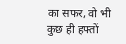का सफर, वो भी कुछ ही हफ्तों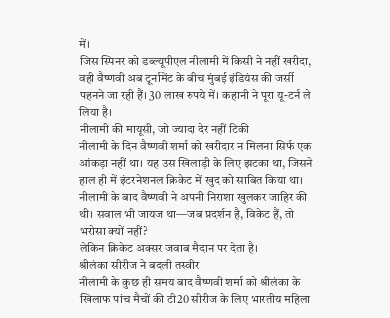में।
जिस स्पिनर को डब्ल्यूपीएल नीलामी में किसी ने नहीं खरीदा, वही वैष्णवी अब टूर्नामेंट के बीच मुंबई इंडियंस की जर्सी पहनने जा रही हैं। 30 लाख रुपये में। कहानी ने पूरा यू-टर्न ले लिया है।
नीलामी की मायूसी, जो ज्यादा देर नहीं टिकी
नीलामी के दिन वैष्णवी शर्मा को खरीदार न मिलना सिर्फ एक आंकड़ा नहीं था। यह उस खिलाड़ी के लिए झटका था, जिसने हाल ही में इंटरनेशनल क्रिकेट में खुद को साबित किया था।
नीलामी के बाद वैष्णवी ने अपनी निराशा खुलकर जाहिर की थी। सवाल भी जायज था—जब प्रदर्शन है, विकेट हैं, तो भरोसा क्यों नहीं?
लेकिन क्रिकेट अक्सर जवाब मैदान पर देता है।
श्रीलंका सीरीज ने बदली तस्वीर
नीलामी के कुछ ही समय बाद वैष्णवी शर्मा को श्रीलंका के खिलाफ पांच मैचों की टी20 सीरीज के लिए भारतीय महिला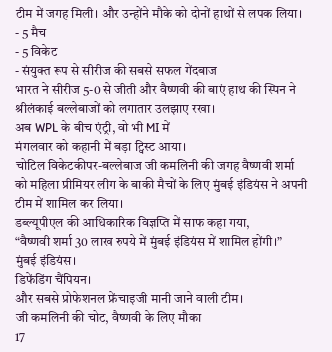टीम में जगह मिली। और उन्होंने मौके को दोनों हाथों से लपक लिया।
- 5 मैच
- 5 विकेट
- संयुक्त रूप से सीरीज की सबसे सफल गेंदबाज
भारत ने सीरीज 5-0 से जीती और वैष्णवी की बाएं हाथ की स्पिन ने श्रीलंकाई बल्लेबाजों को लगातार उलझाए रखा।
अब WPL के बीच एंट्री, वो भी MI में
मंगलवार को कहानी में बड़ा ट्विस्ट आया।
चोटिल विकेटकीपर-बल्लेबाज जी कमलिनी की जगह वैष्णवी शर्मा को महिला प्रीमियर लीग के बाकी मैचों के लिए मुंबई इंडियंस ने अपनी टीम में शामिल कर लिया।
डब्ल्यूपीएल की आधिकारिक विज्ञप्ति में साफ कहा गया,
“वैष्णवी शर्मा 30 लाख रुपये में मुंबई इंडियंस में शामिल होंगी।”
मुंबई इंडियंस।
डिफेंडिंग चैंपियन।
और सबसे प्रोफेशनल फ्रेंचाइजी मानी जाने वाली टीम।
जी कमलिनी की चोट, वैष्णवी के लिए मौका
17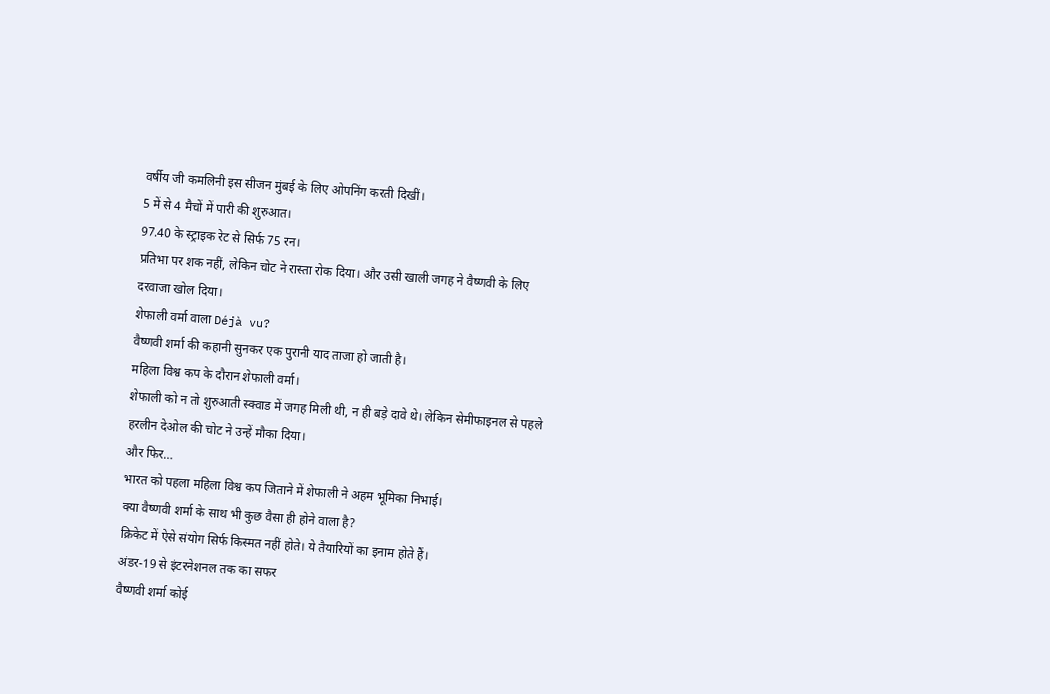वर्षीय जी कमलिनी इस सीजन मुंबई के लिए ओपनिंग करती दिखीं।
5 में से 4 मैचों में पारी की शुरुआत।
97.40 के स्ट्राइक रेट से सिर्फ 75 रन।
प्रतिभा पर शक नहीं, लेकिन चोट ने रास्ता रोक दिया। और उसी खाली जगह ने वैष्णवी के लिए दरवाजा खोल दिया।
शेफाली वर्मा वाला Déjà vu?
वैष्णवी शर्मा की कहानी सुनकर एक पुरानी याद ताजा हो जाती है।
महिला विश्व कप के दौरान शेफाली वर्मा।
शेफाली को न तो शुरुआती स्क्वाड में जगह मिली थी, न ही बड़े दावे थे। लेकिन सेमीफाइनल से पहले हरलीन देओल की चोट ने उन्हें मौका दिया।
और फिर…
भारत को पहला महिला विश्व कप जिताने में शेफाली ने अहम भूमिका निभाई।
क्या वैष्णवी शर्मा के साथ भी कुछ वैसा ही होने वाला है?
क्रिकेट में ऐसे संयोग सिर्फ किस्मत नहीं होते। ये तैयारियों का इनाम होते हैं।
अंडर-19 से इंटरनेशनल तक का सफर
वैष्णवी शर्मा कोई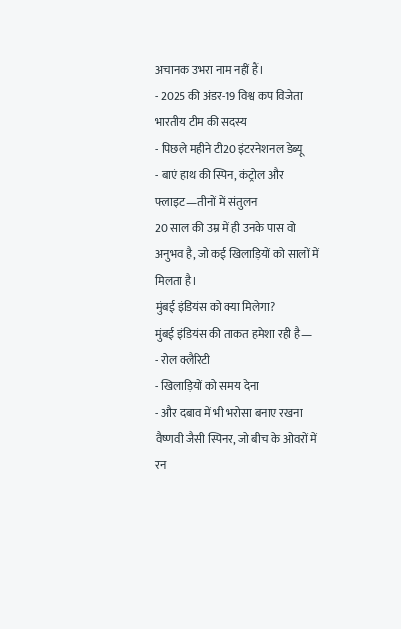अचानक उभरा नाम नहीं हैं।
- 2025 की अंडर-19 विश्व कप विजेता भारतीय टीम की सदस्य
- पिछले महीने टी20 इंटरनेशनल डेब्यू
- बाएं हाथ की स्पिन, कंट्रोल और फ्लाइट—तीनों में संतुलन
20 साल की उम्र में ही उनके पास वो अनुभव है, जो कई खिलाड़ियों को सालों में मिलता है।
मुंबई इंडियंस को क्या मिलेगा?
मुंबई इंडियंस की ताकत हमेशा रही है—
- रोल क्लैरिटी
- खिलाड़ियों को समय देना
- और दबाव में भी भरोसा बनाए रखना
वैष्णवी जैसी स्पिनर, जो बीच के ओवरों में रन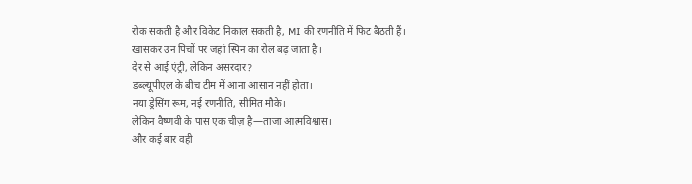रोक सकती है और विकेट निकाल सकती है, MI की रणनीति में फिट बैठती हैं।
खासकर उन पिचों पर जहां स्पिन का रोल बढ़ जाता है।
देर से आई एंट्री, लेकिन असरदार?
डब्ल्यूपीएल के बीच टीम में आना आसान नहीं होता।
नया ड्रेसिंग रूम, नई रणनीति, सीमित मौके।
लेकिन वैष्णवी के पास एक चीज़ है—ताजा आत्मविश्वास।
और कई बार वही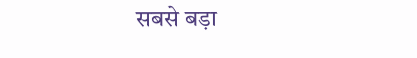सबसे बड़ा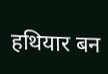हथियार बन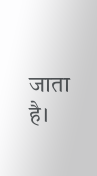जाता है।